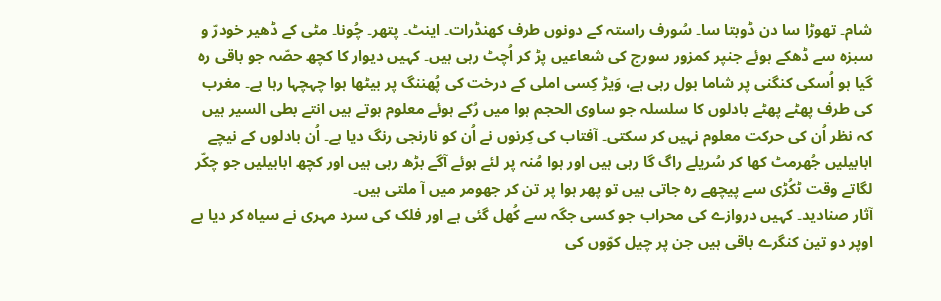شام۔ تھوڑا سا دن ڈوبتا سا۔ سُورف راستہ کے دونوں طرف کھنڈرات۔ اینٹ۔ پتھر۔ چُونا۔ مٹی کے ڈھیر خودرّ و سبزہ سے ڈھکے ہوئے جنپر کمزور سورج کی شعاعیں پڑ کر اُچٹ رہی ہیں۔ کہیں دیوار کا کچھ حصّہ جو باقی رہ گیا ہو اُسکی کنگنی پر شاما بول رہی ہے، وَیڑ کِسی املی کے درخت کی پُھننگ پر بیٹھا ہوا چہچہا رہا ہے۔ مغرب کی طرف پھٹے پھٹے بادلوں کا سلسلہ جو ساوی الحجم ہوا میں رُکے ہوئے معلوم ہوتے ہیں انتے بطی السیر ہیں کہ نظر اُن کی حرکت معلوم نہیں کر سکتی۔ آفتاب کی کِرنوں نے اُن کو نارنجی رنگ دیا ہے۔ اُن بادلوں کے نیچے ابابیلیں جُھرمٹ کھا کر سُریلے راگ گا رہی ہیں اور ہوا مُنہ پر لئے ہوئے آگے بڑھ رہی ہیں اور کچھ ابابیلیں جو چکّر لگاتے وقت ٹکُڑی سے پیچھے رہ جاتی ہیں تو پھر ہوا پر تن کر جھومر میں آ ملتی ہیں۔
آثار صنادید۔ کہیں دروازے کی محراب جو کسی جگہ سے کُھل گئی ہے اور فلک کی سرد مہری نے سیاہ کر دیا ہے اوپر دو تین کنگرے باقی ہیں جن پر چیل کوّوں کی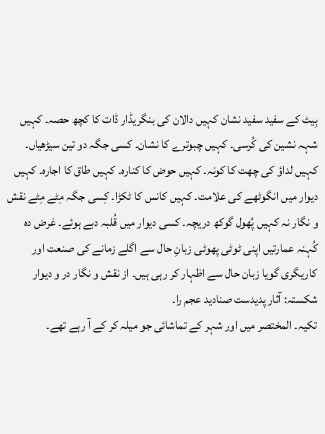بِیٹ کے سفید سفید نشان کہیں دالان کی بنگریڈار ڈات کا کچھ حصہ۔ کہیں شہہ نشین کی کُرسی۔ کہیں چبوترے کا نشان۔ کسی جگہ دو تین سیڑھیاں۔ کہیں لداؤ کی چھت کا کونہ۔ کہیں حوض کا کنارہ۔ کہیں طاق کا اجارہ۔ کہیں دیوار میں انگوٹھے کی علامت۔ کہیں کانس کا ٹکڑا۔ کِسی جگہ مِٹے مِٹے نقش و نگار نہ کہیں پُھول گوکھ دریچہ۔ کسی دیوار میں قُلبہ دبے ہوئے۔ غرض دہ کُہنہ عمارتیں اپنی ٹوٹی پھوٹی زبانِ حال سے اگلے زمانے کی صنعت اور کاریگری گویا زبان حال سے اظہار کر رہی ہیں۔ از نقش و نگار در و دیوار شکستہ: آثار پدیدست صنادید عجم را۔
تکیہ۔ المختصر میں اور شہر کے تماشائی جو میلہ کر کے آ رہے تھے۔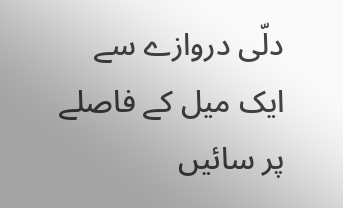دلّی دروازے سے ایک میل کے فاصلے پر سائیں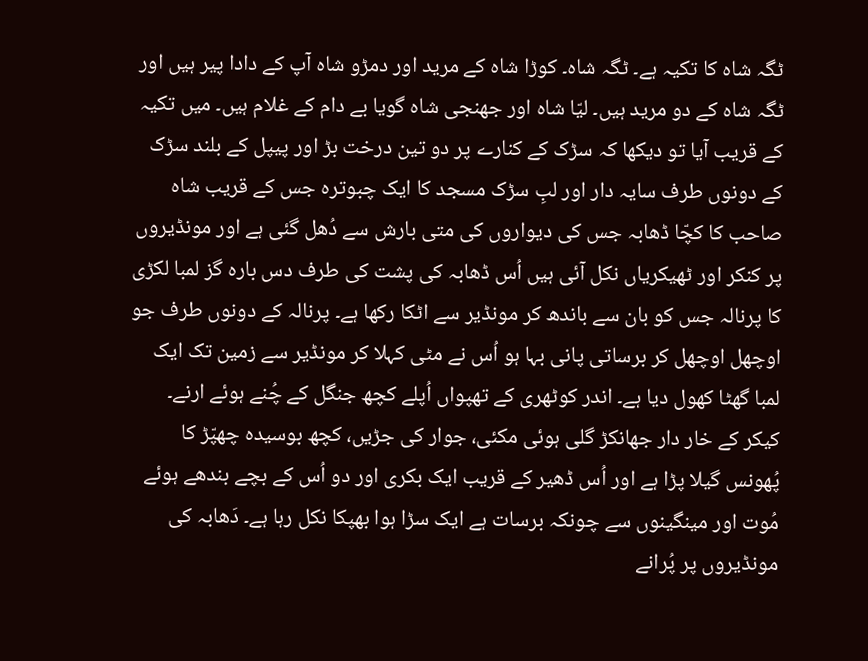ٹگہ شاہ کا تکیہ ہے۔ ٹگہ شاہ۔ کوڑا شاہ کے مرید اور دمڑو شاہ آپ کے دادا پیر ہیں اور ٹگہ شاہ کے دو مرید ہیں۔ لیّا شاہ اور جھنجی شاہ گویا بے دام کے غلام ہیں۔ میں تکیہ کے قریب آیا تو دیکھا کہ سڑک کے کنارے پر دو تین درخت بڑ اور پیپل کے بلند سڑک کے دونوں طرف سایہ دار اور لبِ سڑک مسجد کا ایک چبوترہ جس کے قریب شاہ صاحب کا کچّا ڈھابہ جس کی دیواروں کی متی بارش سے دُھل گئی ہے اور مونڈیروں پر کنکر اور ٹھیکریاں نکل آئی ہیں اُس ڈھابہ کی پشت کی طرف دس بارہ گز لمبا لکڑی کا پرنالہ جس کو بان سے باندھ کر مونڈیر سے اٹکا رکھا ہے۔ پرنالہ کے دونوں طرف جو اوچھل اوچھل کر برساتی پانی بہا ہو اُس نے مٹی کہلا کر مونڈیر سے زمین تک ایک لمبا گھٹا کھول دیا ہے۔ اندر کوٹھری کے تھپواں اُپلے کچھ جنگل کے چُنے ہوئے ارنے۔ کیکر کے خار دار جھانکڑ گلی ہوئی مکئی، جوار کی جڑیں، کچھ بوسیدہ چھپّڑ کا پُھونس گیلا پڑا ہے اور اُس ڈھیر کے قریب ایک بکری اور دو اُس کے بچے بندھے ہوئے مُوت اور مینگینوں سے چونکہ برسات ہے ایک سڑا ہوا بھپکا نکل رہا ہے۔ دَھابہ کی مونڈیروں پر پُرانے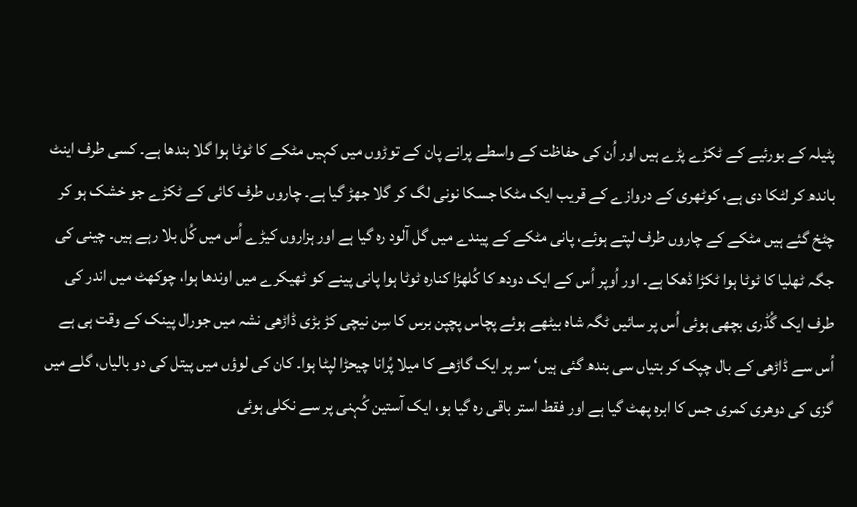پٹیلہ کے بورئیے کے ٹکڑے پڑے ہیں اور اُن کی حفاظت کے واسطے پرانے پان کے توڑوں میں کہیں مٹکے کا ٹوٹا ہوا گلا بندھا ہے۔ کسی طرف اینٹ باندھ کر لٹکا دی ہے، کوٹھری کے دروازے کے قریب ایک مٹکا جسکا نونی لگ کر گلا جھڑ گیا ہے۔ چاروں طرف کائی کے ٹکڑے جو خشک ہو کر چٹخ گئے ہیں مٹکے کے چاروں طرف لپتے ہوئے، پانی مٹکے کے پیندے میں گل آلود رہ گیا ہے اور ہزاروں کیڑے اُس میں کُل بلا رہے ہیں۔ چینی کی جگہ ٹھلیا کا ٹوٹا ہوا ٹکڑا ڈھکا ہے۔ اور اُوپر اُس کے ایک دودھ کا کُلھڑا کنارہ ٹوٹا ہوا پانی پینے کو ٹھیکرے میں اوندھا ہوا، چوکھٹ میں اندر کی طرف ایک گُڈری بچھی ہوئی اُس پر سائیں ٹگہ شاہ بیٹھے ہوئے پچاس پچپن برس کا سِن نیچی کڑ بڑی ڈاڑھی نشہ میں جورال پینک کے وقت ہی ہے اُس سے ڈاڑھی کے بال چپک کر بتیاں سی بندھ گئی ہیں‘ سر پر ایک گاڑھے کا میلا پُرانا چیحڑا لپٹا ہوا۔ کان کی لوؤں میں پیتل کی دو بالیاں، گلے میں گزی کی دوھری کمری جس کا ابرہ پھٹ گیا ہے اور فقط استر باقی رہ گیا ہو، ایک آستین کُہنی پر سے نکلی ہوئی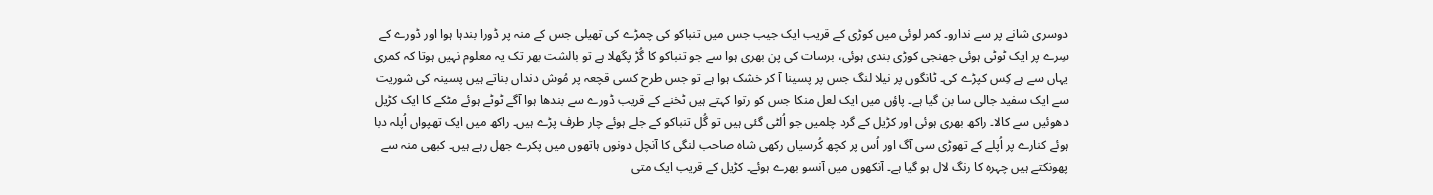دوسری شانے پر سے ندارو۔ کمر لوئی میں کوڑی کے قریب ایک جیب جس میں تنباکو کی چمڑے کی تھیلی جس کے منہ پر ڈورا بندہا ہوا اور ڈورے کے سِرے پر ایک ٹوٹی ہوئی جھنجی کوڑی بندی ہوئی، برسات کی پن بھری ہوا سے جو تنباکو کا گُڑ پگھلا ہے تو بالشت بھر تک یہ معلوم نہیں ہوتا کہ کمری یہاں سے ہے کِس کپڑے کی۔ ٹانگوں پر نیلا لنگ جس پر پسینا آ کر خشک ہوا ہے تو جس طرح کسی قچعہ پر مُوش دنداں بناتے ہیں پسینہ کی شوریت سے ایک سفید جالی سا بن گیا ہے۔ پاؤں میں ایک لعل منکا جس کو رتوا کہتے ہیں ٹخنے کے قریب ڈورے سے بندھا ہوا آگے ٹوٹے ہوئے مٹکے کا ایک کڑیل دھوئیں سے کالا۔ راکھ بھری ہوئی اور کڑیل کے گرد چلمیں جو اُلٹی گئی ہیں تو گُل تنباکو کے جلے ہوئے چار طرف پڑے ہیں۔ راکھ میں ایک تھپواں اُپلہ دبا ہوئے کنارے پر اُپلے کے تھوڑی سی آگ اور اُس پر کچھ کُرسیاں رکھی شاہ صاحب لنگی کا آنچل دونوں ہاتھوں میں پکرے جھل رہے ہیں۔ کبھی منہ سے پھونکتے ہیں چہرہ کا رنگ لال ہو گیا ہے۔ آنکھوں میں آنسو بھرے ہوئے۔ کڑیل کے قریب ایک متی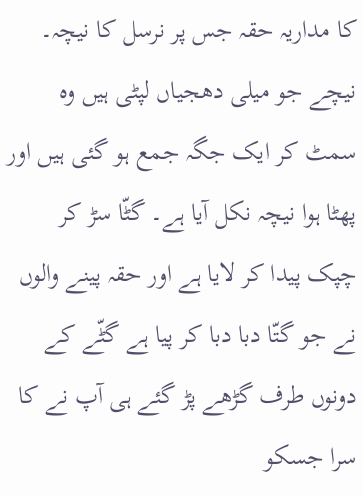کا مداریہ حقہ جس پر نرسل کا نیچہ۔ نیچے جو میلی دھجیاں لپٹی ہیں وہ سمٹ کر ایک جگہ جمع ہو گئی ہیں اور پھٹا ہوا نیچہ نکل آیا ہے۔ گٹّا سڑ کر چپک پیدا کر لایا ہے اور حقہ پینے والوں نے جو گتّا دبا دبا کر پیا ہے گٹّے کے دونوں طرف گڑھے پڑ گئے ہی آپ نے کا سرا جسکو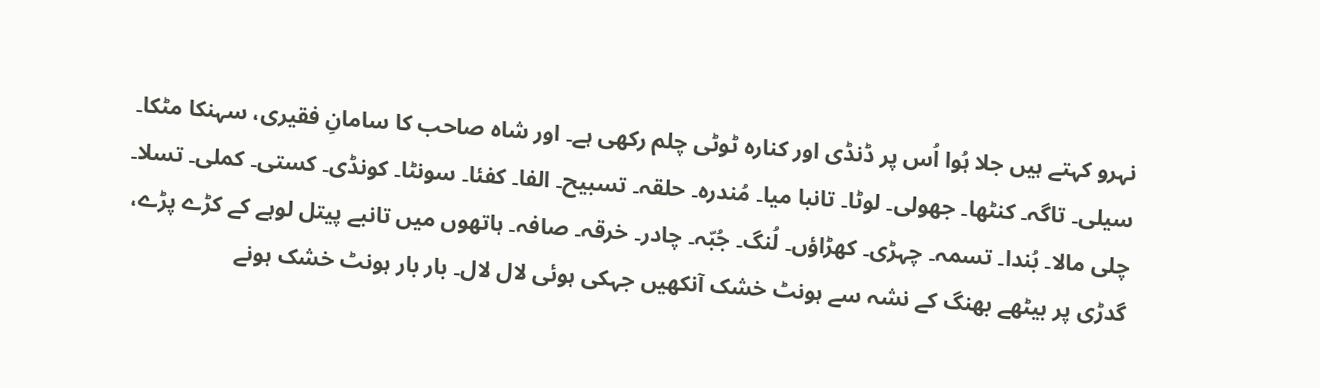نہرو کہتے ہیں جلا ہُوا اُس پر ڈنڈی اور کنارہ ٹوٹی چلم رکھی ہے۔ اور شاہ صاحب کا سامانِ فقیری، سہنکا مٹکا۔ سیلی۔ تاگہ۔ کنٹھا۔ جھولی۔ لوٹا۔ تانبا میا۔ مُندرہ۔ حلقہ۔ تسبیح۔ الفا۔ کفئا۔ سونٹا۔ کونڈی۔ کستی۔ کملی۔ تسلا۔ چلی مالا۔ بُندا۔ تسمہ۔ چہڑی۔ کھڑاؤں۔ لُنگ۔ جُبّہ۔ چادر۔ خرقہ۔ صافہ۔ ہاتھوں میں تانبے پیتل لوہے کے کڑے پڑے، گدڑی پر بیٹھے بھنگ کے نشہ سے ہونٹ خشک آنکھیں جہکی ہوئی لال لال۔ بار بار ہونٹ خشک ہونے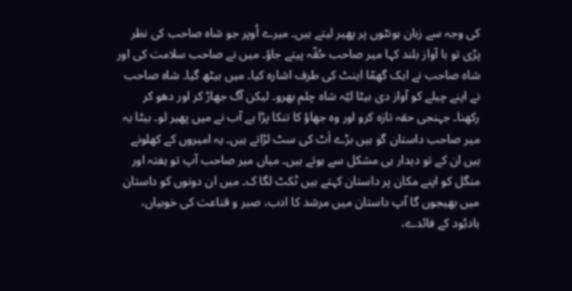کی وجہ سے زبان ہونٹوں پر پھیر لیتے ہیں۔ میرے اُوپر جو شاہ صاحب کی نظر پڑی تو با آواز بلند کہا میر صاحب حُقّہ پیتے جاؤ۔ میں نے صاحب سلامت کی اور شاہ صاحب نے ایک گھمّا اینٹ کی طرف اشارہ کیا۔ میں بیٹھ گیا۔ شاہ صاحب نے اپنے چیلے کو آواز دی بیٹا لیّہ شاہ چلم بھرو۔ لیکن آگ جھاڑ کر اور دھو کر رکھنا۔ جہنجی حقہ تازہ کرو اور وہ جھاؤ کا تنکا پڑا ہے آب نے میں پھیر لو۔ بیٹا یہ میر صاحب داستان گو ہیں بڑے اَٹ کی سٹ لڑاتے ہیں۔ یہ امیروں کے کھلونے ہیں ان کے تو دیدار ہی مشکل سے ہوتے ہیں۔ میاں میر صاحب آپ تو ہفتہ اور منگل کو اپنے مکان پر داستان کہتے ہیں ٹکٹ لگا ک۔ میں ان دونوں کو داستان میں بھیجوں گا آپ داستان میں مرشد کا ادب، صبر و قناعت کی خوبیاں، بادبُود کے فائدے،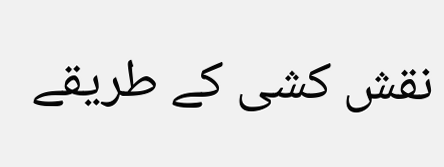نقش کشی کے طریقے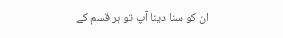ان کو سنا دینا آپ تو ہر قسم کے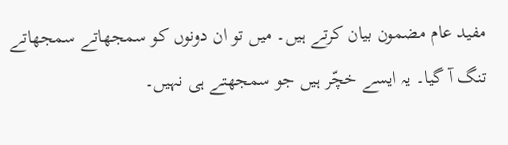مفید عام مضمون بیان کرتے ہیں۔ میں تو ان دونوں کو سمجھاتے سمجھاتے تنگ آ گیا۔ یہ ایسے خچّر ہیں جو سمجھتے ہی نہیں۔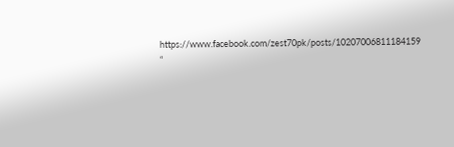https://www.facebook.com/zest70pk/posts/10207006811184159
“